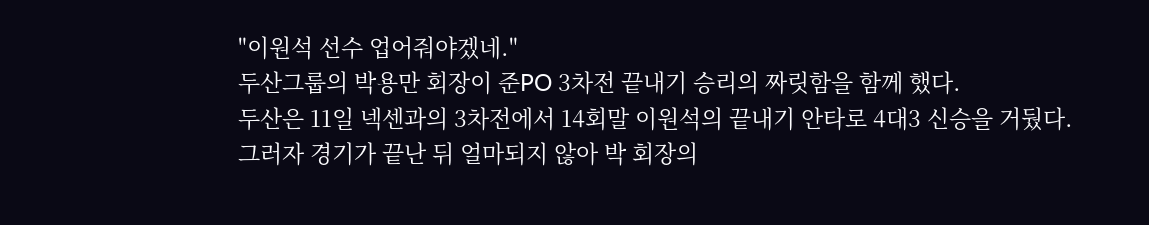"이원석 선수 업어줘야겠네."
두산그룹의 박용만 회장이 준PO 3차전 끝내기 승리의 짜릿함을 함께 했다.
두산은 11일 넥센과의 3차전에서 14회말 이원석의 끝내기 안타로 4대3 신승을 거뒀다.
그러자 경기가 끝난 뒤 얼마되지 않아 박 회장의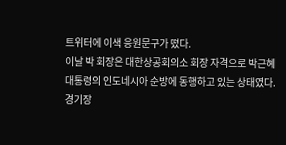트위터에 이색 응원문구가 떴다.
이날 박 회장은 대한상공회의소 회장 자격으로 박근혜 대통령의 인도네시아 순방에 동행하고 있는 상태였다.
경기장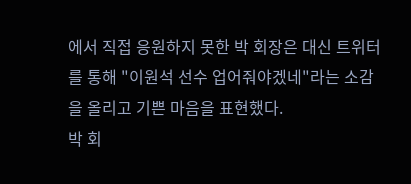에서 직접 응원하지 못한 박 회장은 대신 트위터를 통해 "이원석 선수 업어줘야겠네"라는 소감을 올리고 기쁜 마음을 표현했다.
박 회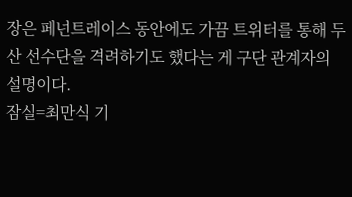장은 페넌트레이스 동안에도 가끔 트위터를 통해 두산 선수단을 격려하기도 했다는 게 구단 관계자의 설명이다.
잠실=최만식 기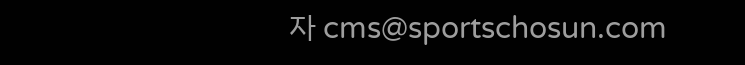자 cms@sportschosun.com